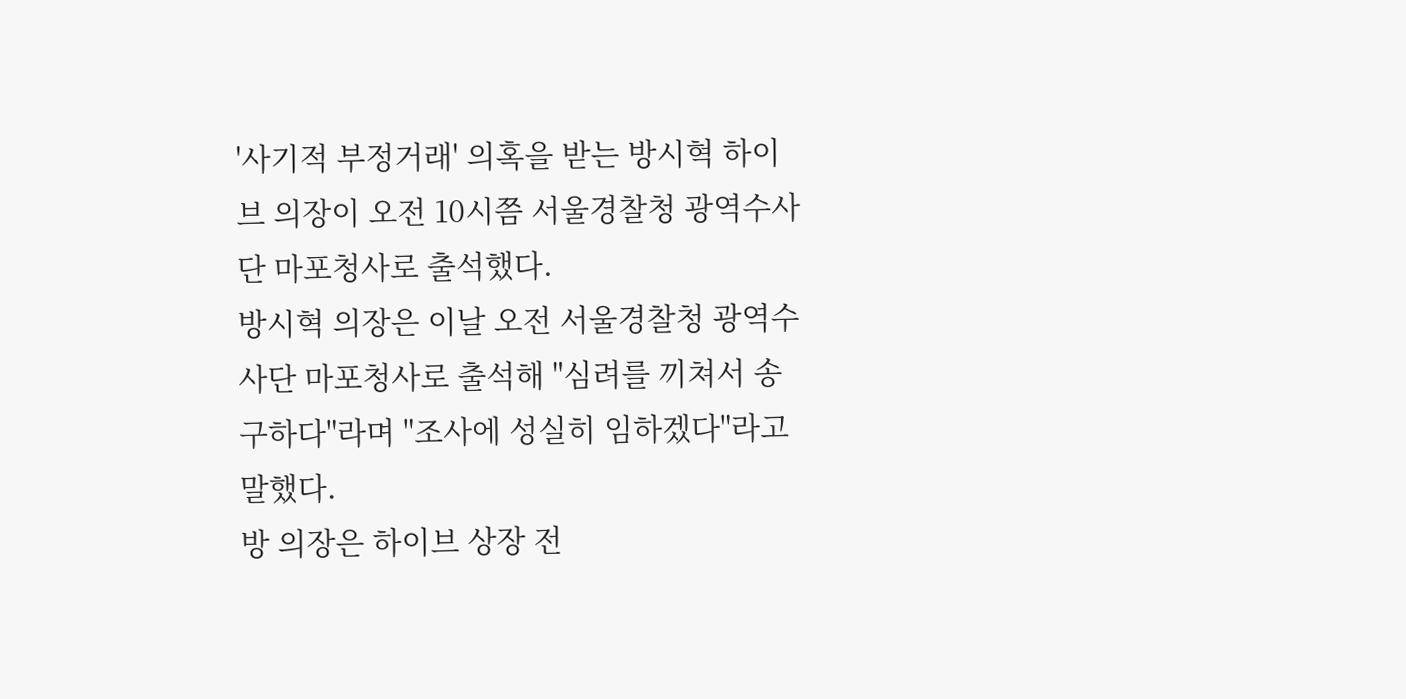'사기적 부정거래' 의혹을 받는 방시혁 하이브 의장이 오전 10시쯤 서울경찰청 광역수사단 마포청사로 출석했다.
방시혁 의장은 이날 오전 서울경찰청 광역수사단 마포청사로 출석해 "심려를 끼쳐서 송구하다"라며 "조사에 성실히 임하겠다"라고 말했다.
방 의장은 하이브 상장 전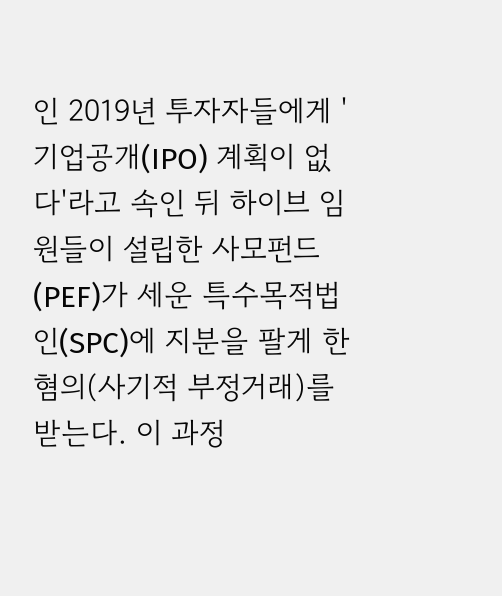인 2019년 투자자들에게 '기업공개(IPO) 계획이 없다'라고 속인 뒤 하이브 임원들이 설립한 사모펀드(PEF)가 세운 특수목적법인(SPC)에 지분을 팔게 한 혐의(사기적 부정거래)를 받는다. 이 과정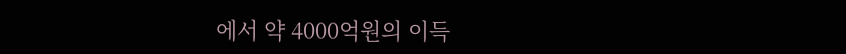에서 약 4000억원의 이득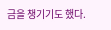금을 챙기기도 했다.